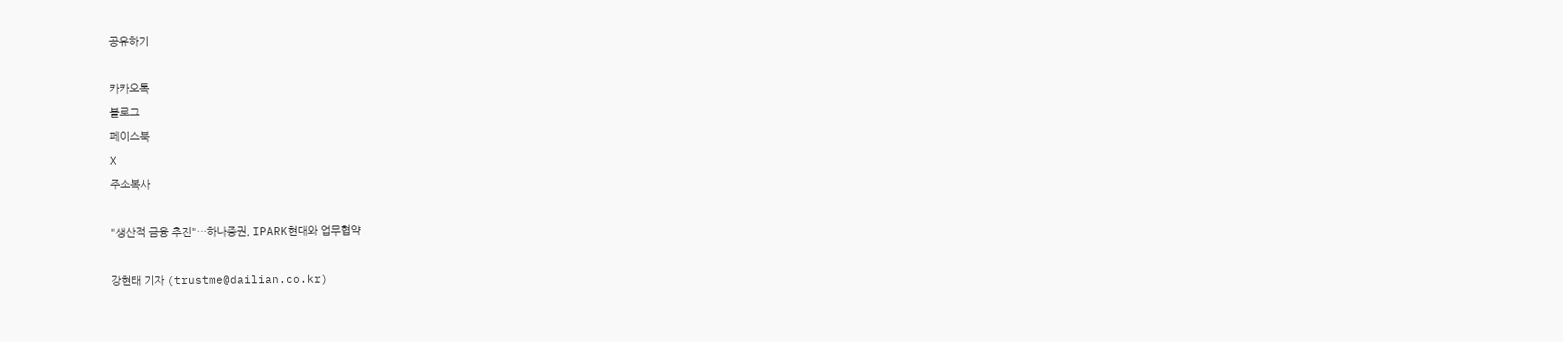공유하기

카카오톡
블로그
페이스북
X
주소복사

"생산적 금융 추진"…하나증권, IPARK현대와 업무협약

강현태 기자 (trustme@dailian.co.kr)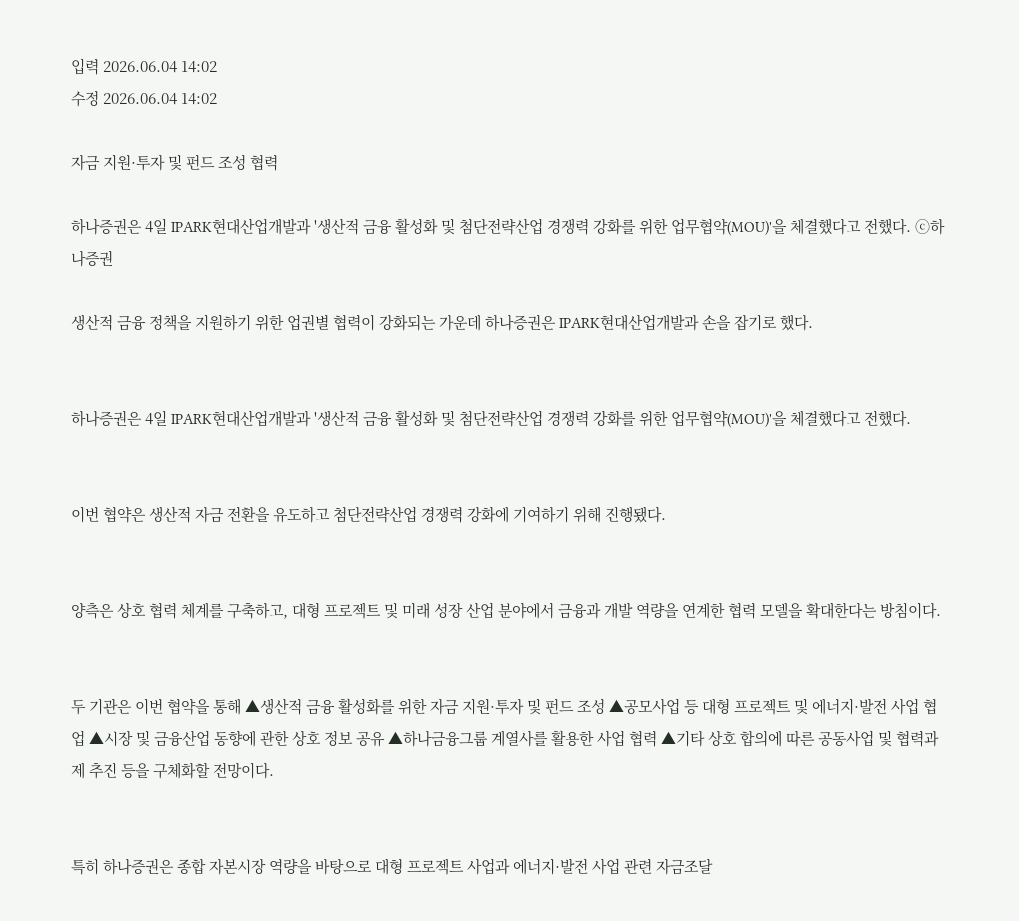입력 2026.06.04 14:02
수정 2026.06.04 14:02

자금 지원·투자 및 펀드 조성 협력

하나증권은 4일 IPARK현대산업개발과 '생산적 금융 활성화 및 첨단전략산업 경쟁력 강화를 위한 업무협약(MOU)'을 체결했다고 전했다. ⓒ하나증권

생산적 금융 정책을 지원하기 위한 업권별 협력이 강화되는 가운데 하나증권은 IPARK현대산업개발과 손을 잡기로 했다.


하나증권은 4일 IPARK현대산업개발과 '생산적 금융 활성화 및 첨단전략산업 경쟁력 강화를 위한 업무협약(MOU)'을 체결했다고 전했다.


이번 협약은 생산적 자금 전환을 유도하고 첨단전략산업 경쟁력 강화에 기여하기 위해 진행됐다.


양측은 상호 협력 체계를 구축하고, 대형 프로젝트 및 미래 성장 산업 분야에서 금융과 개발 역량을 연계한 협력 모델을 확대한다는 방침이다.


두 기관은 이번 협약을 통해 ▲생산적 금융 활성화를 위한 자금 지원·투자 및 펀드 조성 ▲공모사업 등 대형 프로젝트 및 에너지·발전 사업 협업 ▲시장 및 금융산업 동향에 관한 상호 정보 공유 ▲하나금융그룹 계열사를 활용한 사업 협력 ▲기타 상호 합의에 따른 공동사업 및 협력과제 추진 등을 구체화할 전망이다.


특히 하나증권은 종합 자본시장 역량을 바탕으로 대형 프로젝트 사업과 에너지·발전 사업 관련 자금조달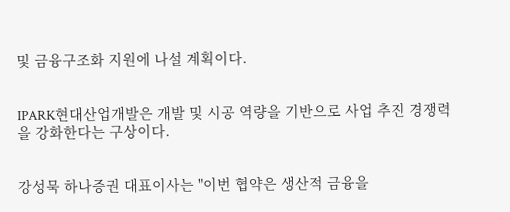및 금융구조화 지원에 나설 계획이다.


IPARK현대산업개발은 개발 및 시공 역량을 기반으로 사업 추진 경쟁력을 강화한다는 구상이다.


강성묵 하나증권 대표이사는 "이번 협약은 생산적 금융을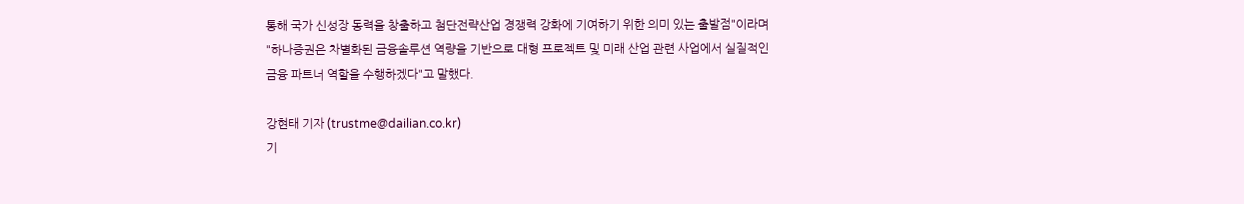통해 국가 신성장 동력을 창출하고 첨단전략산업 경쟁력 강화에 기여하기 위한 의미 있는 출발점"이라며 "하나증권은 차별화된 금융솔루션 역량을 기반으로 대형 프로젝트 및 미래 산업 관련 사업에서 실질적인 금융 파트너 역할을 수행하겠다"고 말했다.

강현태 기자 (trustme@dailian.co.kr)
기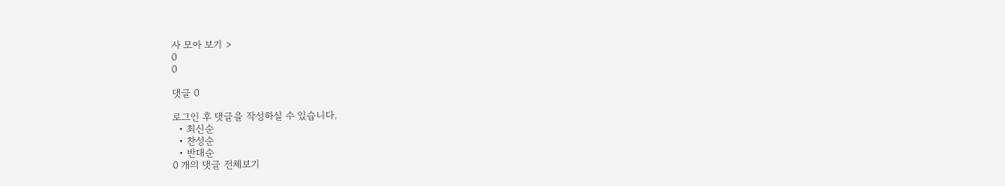사 모아 보기 >
0
0

댓글 0

로그인 후 댓글을 작성하실 수 있습니다.
  • 최신순
  • 찬성순
  • 반대순
0 개의 댓글 전체보기